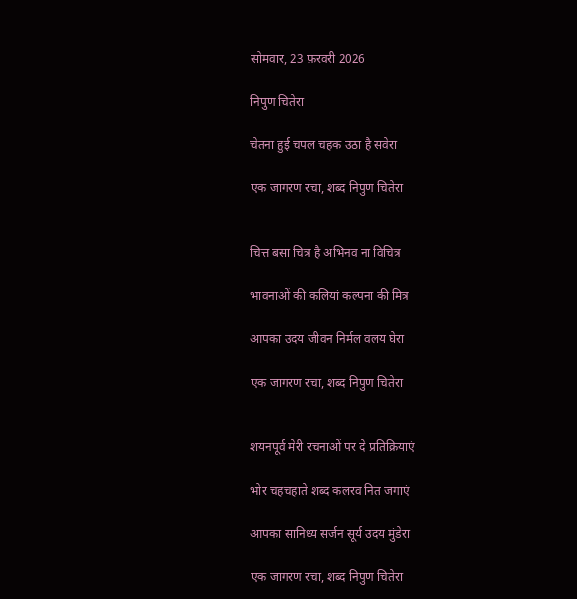सोमवार, 23 फ़रवरी 2026

निपुण चितेरा

चेतना हुई चपल चहक उठा है सवेरा

एक जागरण रचा, शब्द निपुण चितेरा


चित्त बसा चित्र है अभिनव ना विचित्र

भावनाओं की कलियां कल्पना की मित्र

आपका उदय जीवन निर्मल वलय घेरा

एक जागरण रचा, शब्द निपुण चितेरा


शयनपूर्व मेरी रचनाओं पर दे प्रतिक्रियाएं

भोर चहचहाते शब्द कलरव नित जगाएं

आपका सानिध्य सर्जन सूर्य उदय मुंडेरा

एक जागरण रचा, शब्द निपुण चितेरा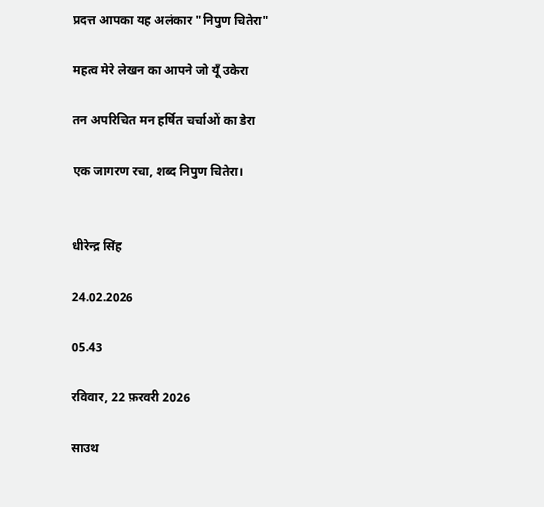प्रदत्त आपका यह अलंकार "निपुण चितेरा"

महत्व मेरे लेखन का आपने जो यूँ उकेरा

तन अपरिचित मन हर्षित चर्चाओं का डेरा

एक जागरण रचा, शब्द निपुण चितेरा।


धीरेन्द्र सिंह

24.02.2026

05.43

रविवार, 22 फ़रवरी 2026

साउथ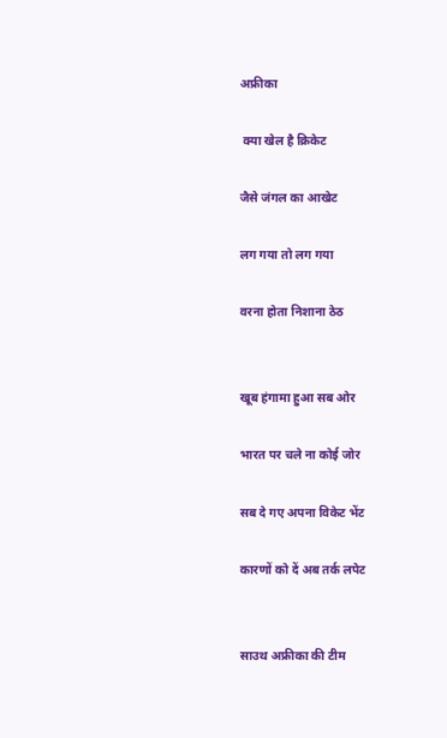अफ्रीका

 क्या खेल है क्रिकेट

जैसे जंगल का आखेट

लग गया तो लग गया

वरना होता निशाना ठेठ


खूब हंगामा हुआ सब ओर

भारत पर चले ना कोई जोर

सब दे गए अपना विकेट भेंट

कारणों को दें अब तर्क लपेट


साउथ अफ्रीका की टीम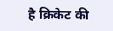है क्रिकेट की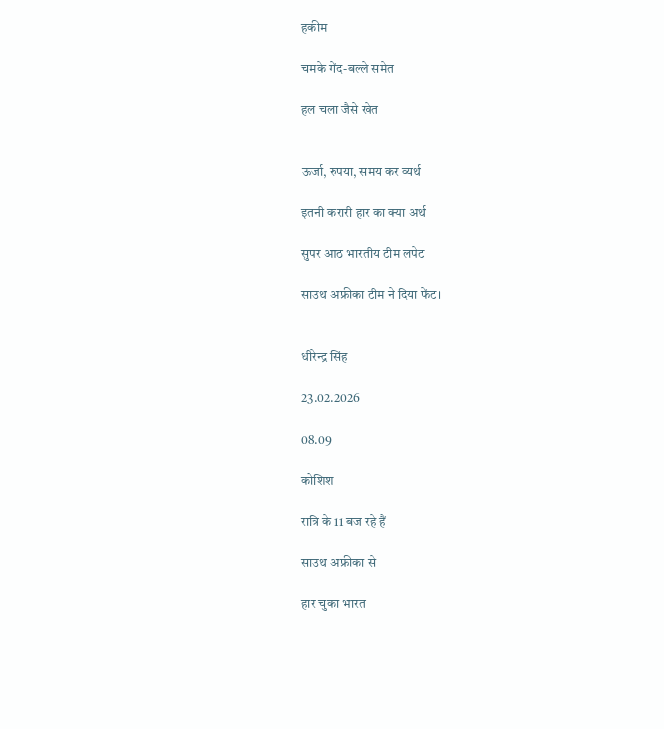हकीम

चमके गेंद-बल्ले समेत

हल चला जैसे खेत


ऊर्जा, रुपया, समय कर व्यर्थ

इतनी करारी हार का क्या अर्थ

सुपर आठ भारतीय टीम लपेट

साउथ अफ्रीका टीम ने दिया फेंट।


धीरेन्द्र सिंह

23.02.2026

08.09

कोशिश

रात्रि के 11 बज रहे हैं

साउथ अफ्रीका से

हार चुका भारत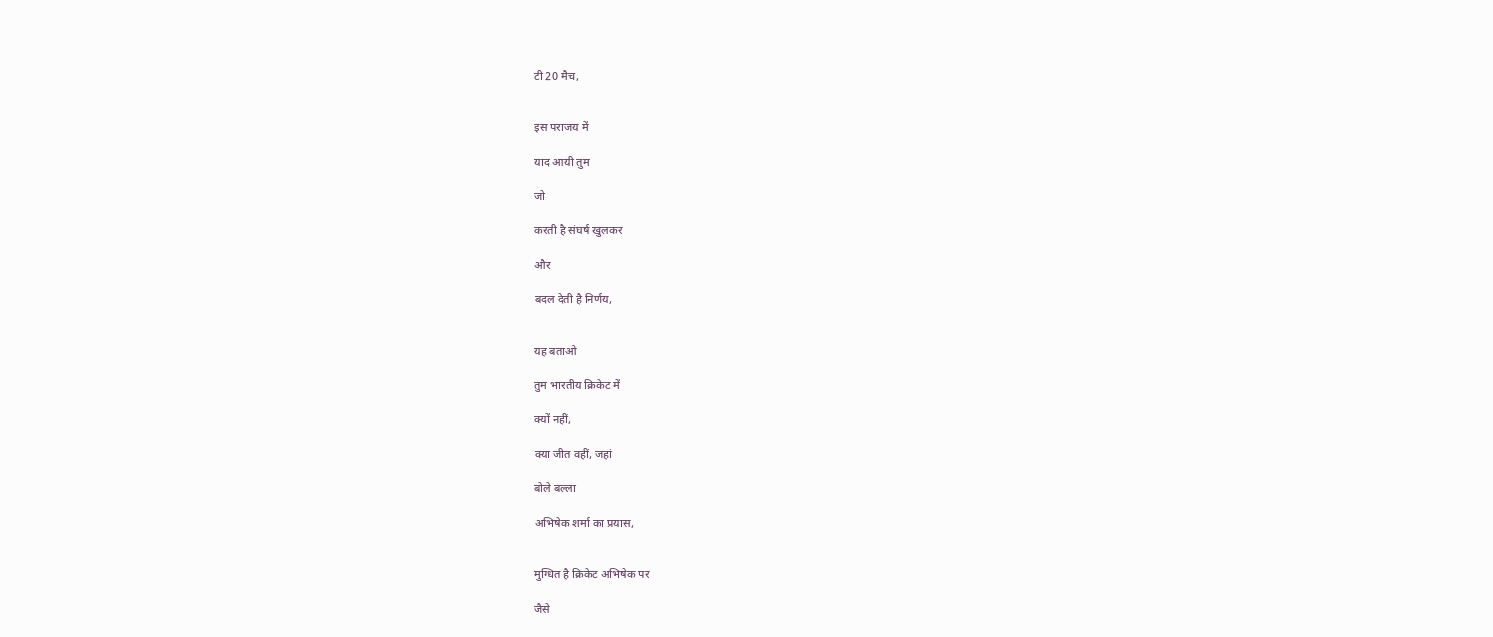टी 20 मैच,


इस पराजय में

याद आयी तुम

जो

करती है संघर्ष खुलकर

और

बदल देती है निर्णय,


यह बताओ

तुम भारतीय क्रिकेट में

क्यों नहीं,

क्या जीत वहीं, जहां

बोले बल्ला

अभिषेक शर्मा का प्रयास,


मुग्धित है क्रिकेट अभिषेक पर

जैसे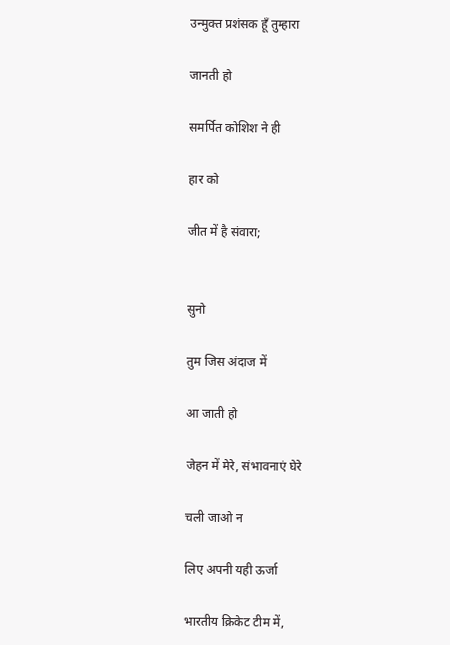उन्मुक्त प्रशंसक हूँ तुम्हारा

जानती हो

समर्पित कोशिश ने ही

हार को

जीत में है संवारा;


सुनो

तुम जिस अंदाज में

आ जाती हो

जेहन में मेरे, संभावनाएं घेरे

चली जाओ न

लिए अपनी यही ऊर्जा

भारतीय क्रिकेट टीम में,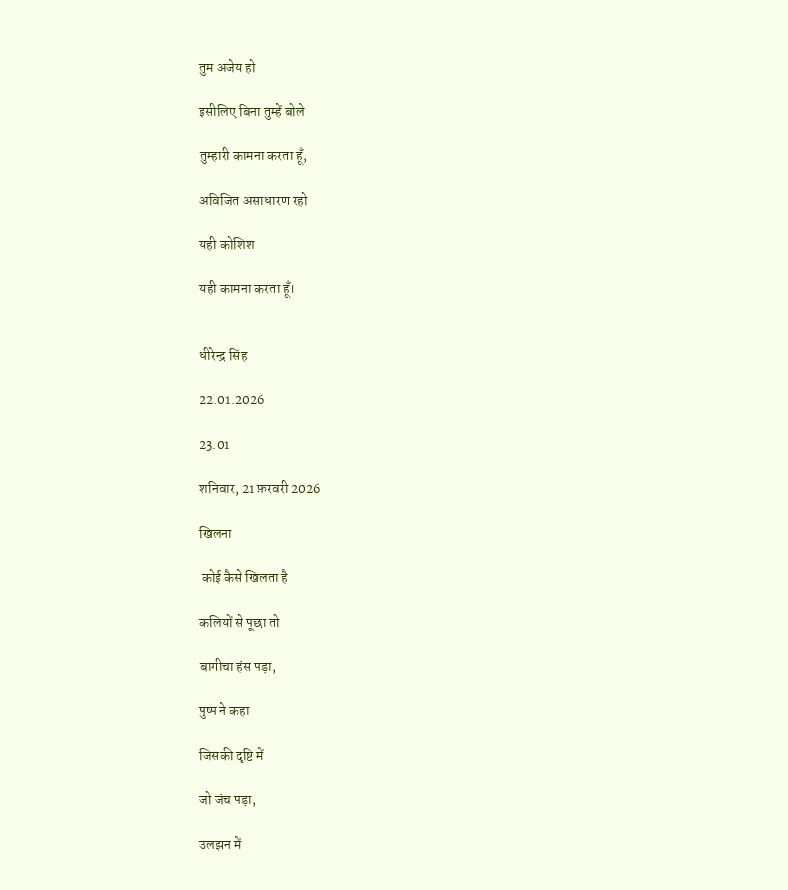तुम अजेय हो

इसीलिए बिना तुम्हें बोले

तुम्हारी कामना करता हूँ,

अविजित असाधारण रहो

यही कोशिश

यही कामना करता हूँ।


धीरेन्द्र सिंह

22.01.2026

23.01

शनिवार, 21 फ़रवरी 2026

खिलना

 कोई कैसे खिलता है

कलियों से पूछा तो

बागीचा हंस पड़ा,

पुष्प ने कहा

जिसकी दृष्टि में

जो जंच पड़ा,

उलझन में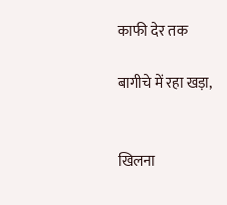काफी देर तक

बागीचे में रहा खड़ा,


खिलना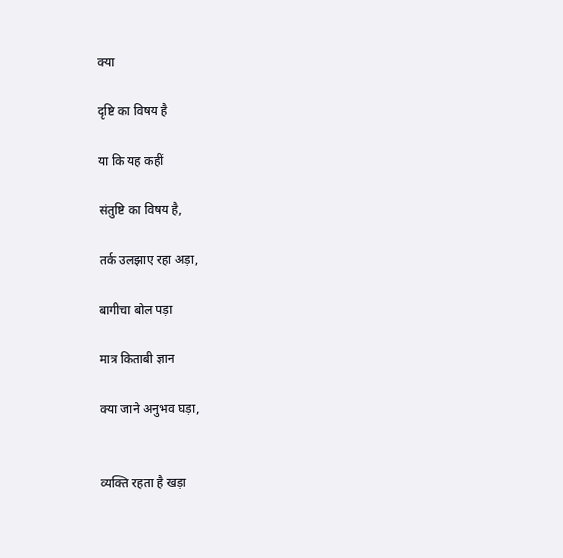क्या

दृष्टि का विषय है

या कि यह कहीं

संतुष्टि का विषय है,

तर्क उलझाए रहा अड़ा,

बागीचा बोल पड़ा

मात्र किताबी ज्ञान

क्या जाने अनुभव घड़ा,


व्यक्ति रहता है खड़ा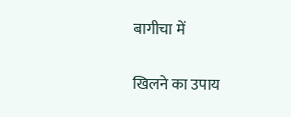बागीचा में

खिलने का उपाय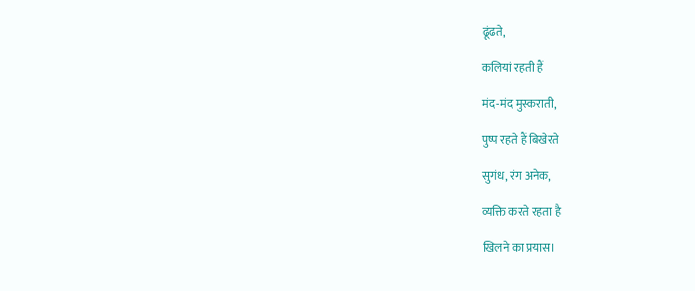ढूंढते,

कलियां रहती हैं

मंद-मंद मुस्कराती,

पुष्प रहते हैं बिखेरते

सुगंध, रंग अनेक,

व्यक्ति करते रहता है

खिलने का प्रयास।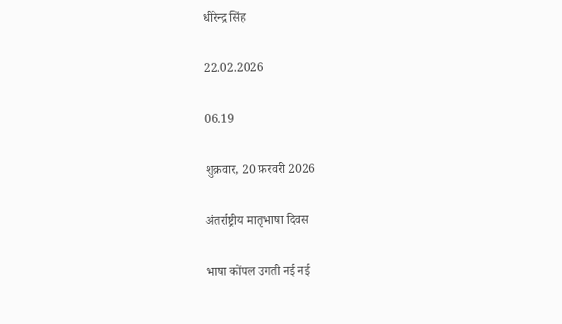धीरेन्द्र सिंह

22.02.2026

06.19

शुक्रवार, 20 फ़रवरी 2026

अंतर्राष्ट्रीय मातृभाषा दिवस

भाषा कोंपल उगती नई नई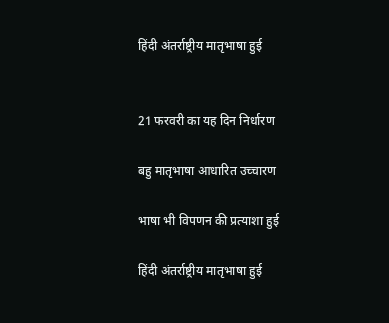हिंदी अंतर्राष्ट्रीय मातृभाषा हुई


21 फरवरी का यह दिन निर्धारण

बहु मातृभाषा आधारित उच्चारण

भाषा भी विपणन की प्रत्याशा हुई

हिंदी अंतर्राष्ट्रीय मातृभाषा हुई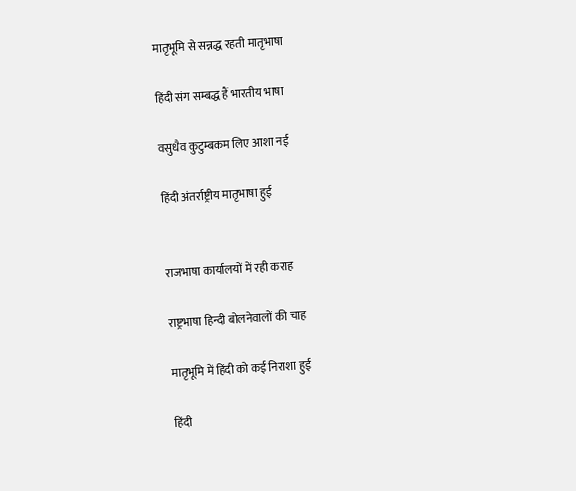मातृभूमि से सन्नद्ध रहती मातृभाषा

हिंदी संग सम्बद्ध हैं भारतीय भाषा

वसुधैव कुटुम्बकम लिए आशा नई

हिंदी अंतर्राष्ट्रीय मातृभाषा हुई


राजभाषा कार्यालयों में रही कराह

राष्ट्रभाषा हिन्दी बोलनेवालों की चाह

मातृभूमि में हिंदी को कई निराशा हुई

हिंदी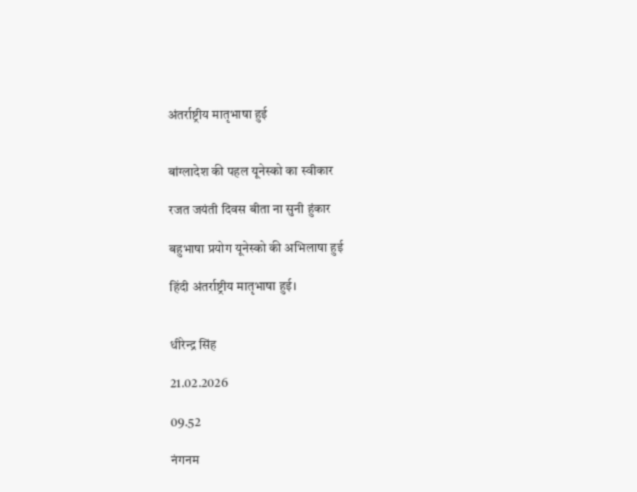अंतर्राष्ट्रीय मातृभाषा हुई


बांग्लादेश की पहल यूनेस्को का स्वीकार

रजत जयंती दिवस बीता ना सुनी हुंकार

बहुभाषा प्रयोग यूनेस्को की अभिलाषा हुई

हिंदी अंतर्राष्ट्रीय मातृभाषा हुई।


धीरेन्द्र सिंह

21.02.2026

09.52

नंगनम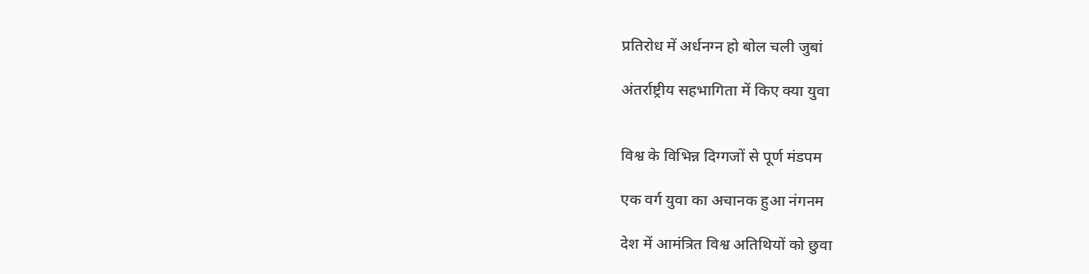प्रतिरोध में अर्धनग्न हो बोल चली जुबां

अंतर्राष्ट्रीय सहभागिता में किए क्या युवा


विश्व के विभिन्न दिग्गजों से पूर्ण मंडपम

एक वर्ग युवा का अचानक हुआ नंगनम

देश में आमंत्रित विश्व अतिथियों को छुवा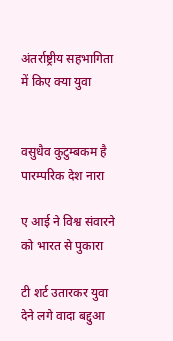अंतर्राष्ट्रीय सहभागिता में किए क्या युवा


वसुधैव कुटुम्बकम है पारम्परिक देश नारा

ए आई ने विश्व संवारने को भारत से पुकारा

टी शर्ट उतारकर युवा देने लगे वादा बद्दुआ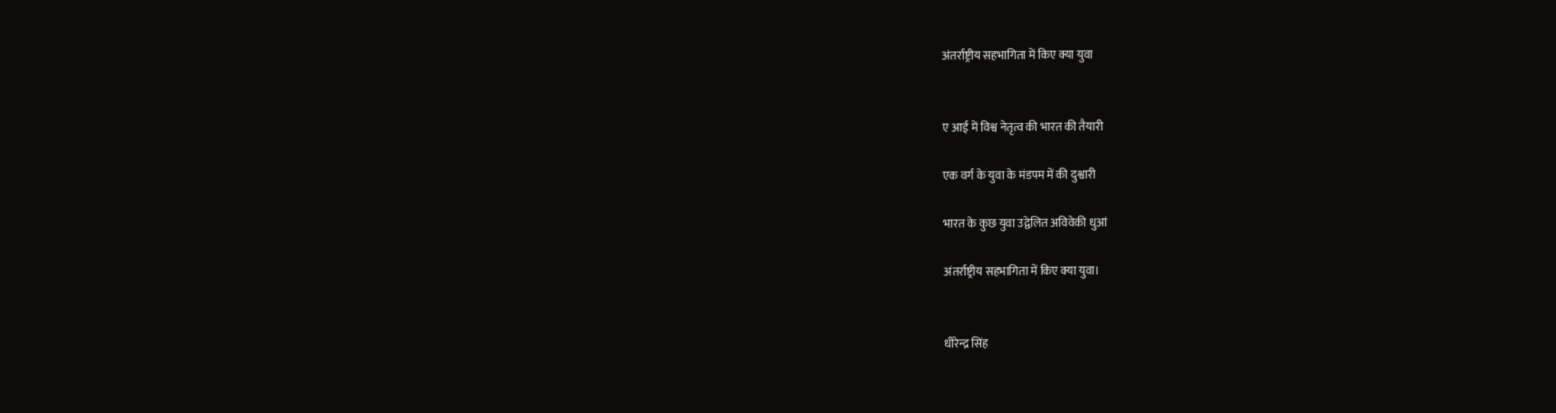अंतर्राष्ट्रीय सहभागिता में किए क्या युवा


ए आई में विश्व नेतृत्व की भारत की तैयारी

एक वर्ग के युवा के मंडपम में की दुश्वारी

भारत के कुछ युवा उद्वेलित अविवेकी धुआं

अंतर्राष्ट्रीय सहभागिता में किए क्या युवा।


धीरेन्द्र सिंह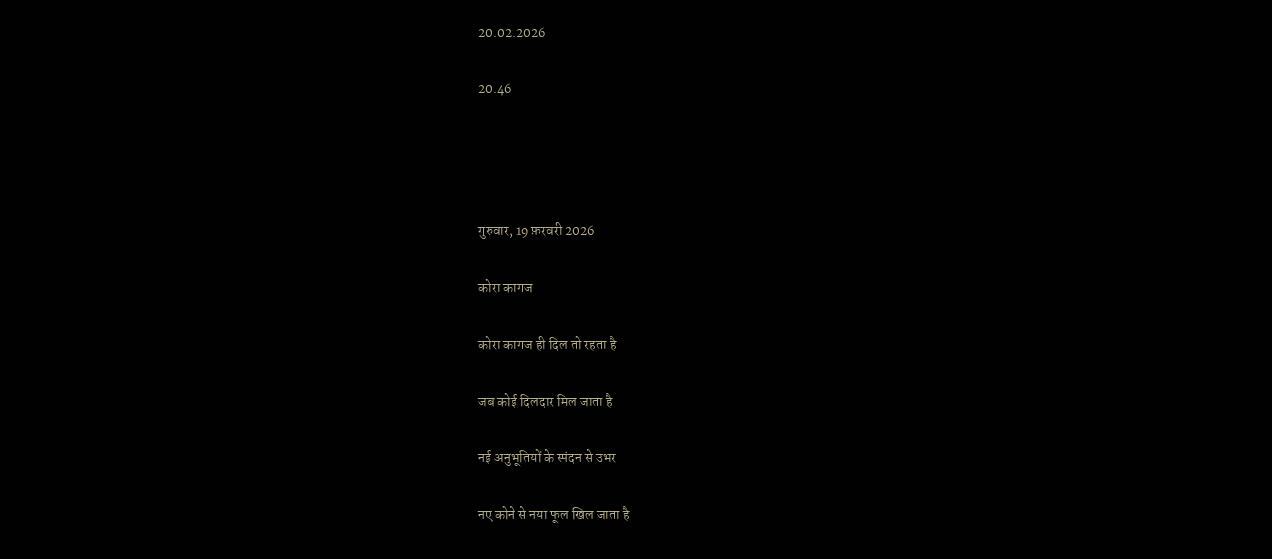20.02.2026

20.46




गुरुवार, 19 फ़रवरी 2026

कोरा कागज

कोरा कागज ही दिल तो रहता है

जब कोई दिलदार मिल जाता है

नई अनुभूतियों के स्पंदन से उभर

नए कोने से नया फूल खिल जाता है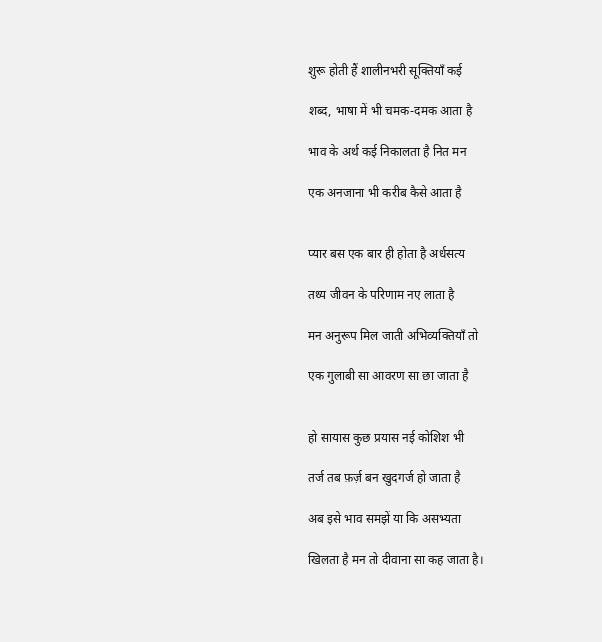शुरू होती हैं शालीनभरी सूक्तियाँ कई

शब्द, भाषा में भी चमक-दमक आता है

भाव के अर्थ कई निकालता है नित मन

एक अनजाना भी करीब कैसे आता है


प्यार बस एक बार ही होता है अर्धसत्य

तथ्य जीवन के परिणाम नए लाता है

मन अनुरूप मिल जाती अभिव्यक्तियाँ तो

एक गुलाबी सा आवरण सा छा जाता है


हो सायास कुछ प्रयास नई कोशिश भी

तर्ज तब फ़र्ज़ बन खुदगर्ज हो जाता है

अब इसे भाव समझें या कि असभ्यता

खिलता है मन तो दीवाना सा कह जाता है।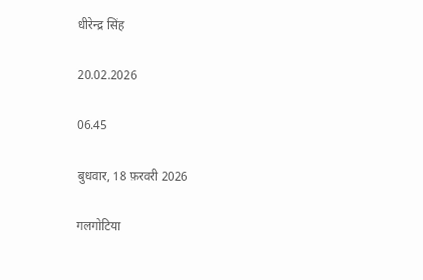धीरेन्द्र सिंह

20.02.2026

06.45

बुधवार, 18 फ़रवरी 2026

गलगोटिया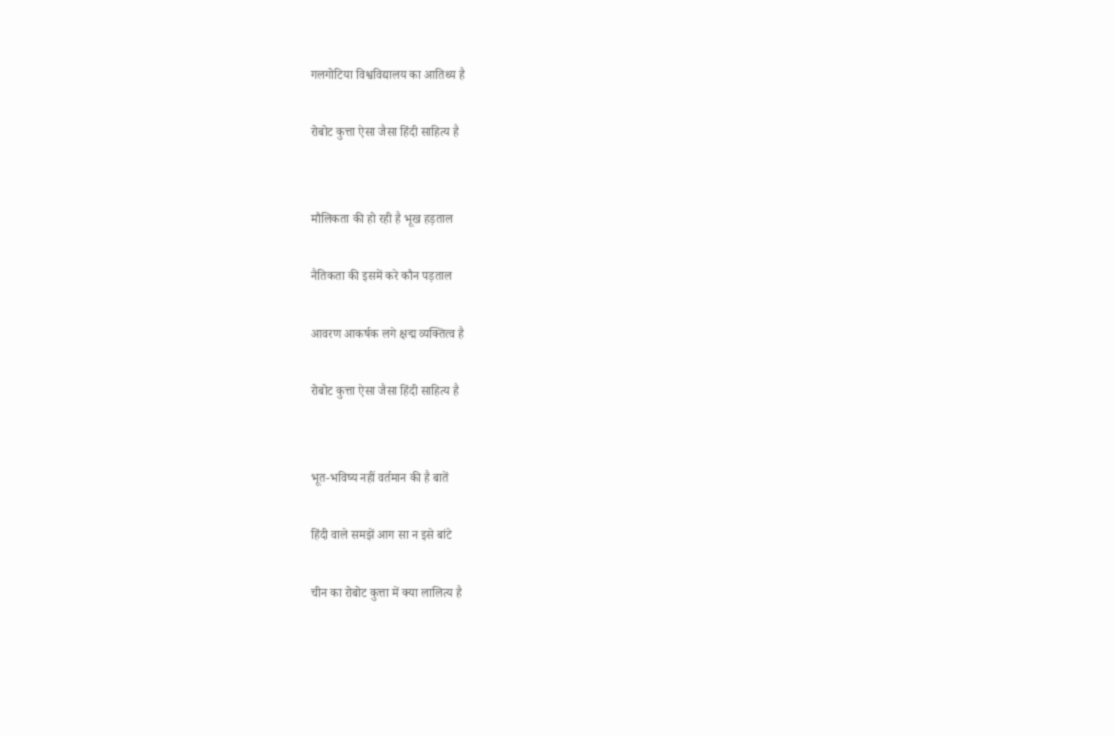गलगोटिया विश्वविद्यालय का आतिथ्य है

रोबोट कुत्ता ऐसा जैसा हिंदी साहित्य है


मौलिकता की हो रही है भूख हड़ताल

नैतिकता की इसमें करे कौन पड़ताल

आवरण आकर्षक लगे क्षद्म व्यक्तित्व है

रोबोट कुत्ता ऐसा जैसा हिंदी साहित्य है


भूत-भविष्य नहीं वर्तमान की है बातें

हिंदी वाले समझें आग सा न इसे बांटे

चीन का रोबोट कुत्ता में क्या लालित्य है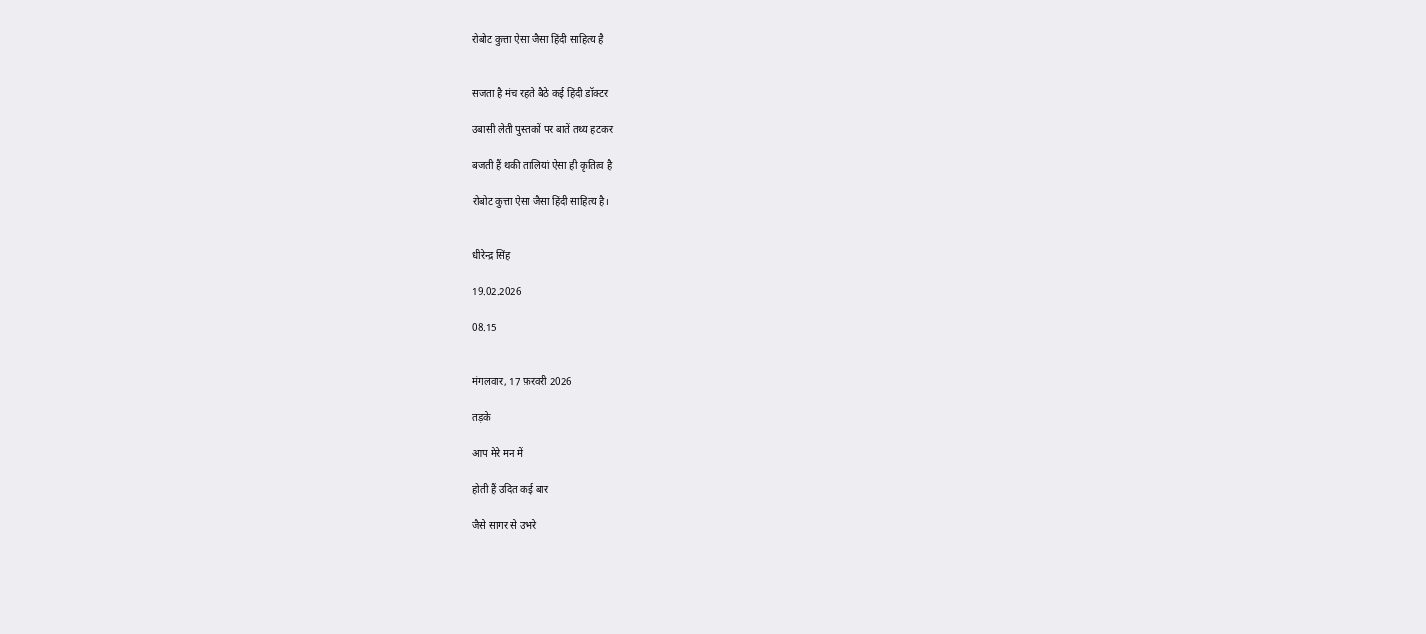रोबोट कुत्ता ऐसा जैसा हिंदी साहित्य है


सजता है मंच रहते बैठे कई हिंदी डॉक्टर

उबासी लेती पुस्तकों पर बातें तथ्य हटकर

बजती हैं थकी तालियां ऐसा ही कृतित्व है

रोबोट कुत्ता ऐसा जैसा हिंदी साहित्य है।


धीरेन्द्र सिंह

19.02.2026

08.15


मंगलवार, 17 फ़रवरी 2026

तड़के

आप मेरे मन में

होती हैं उदित कई बार

जैसे सागर से उभरे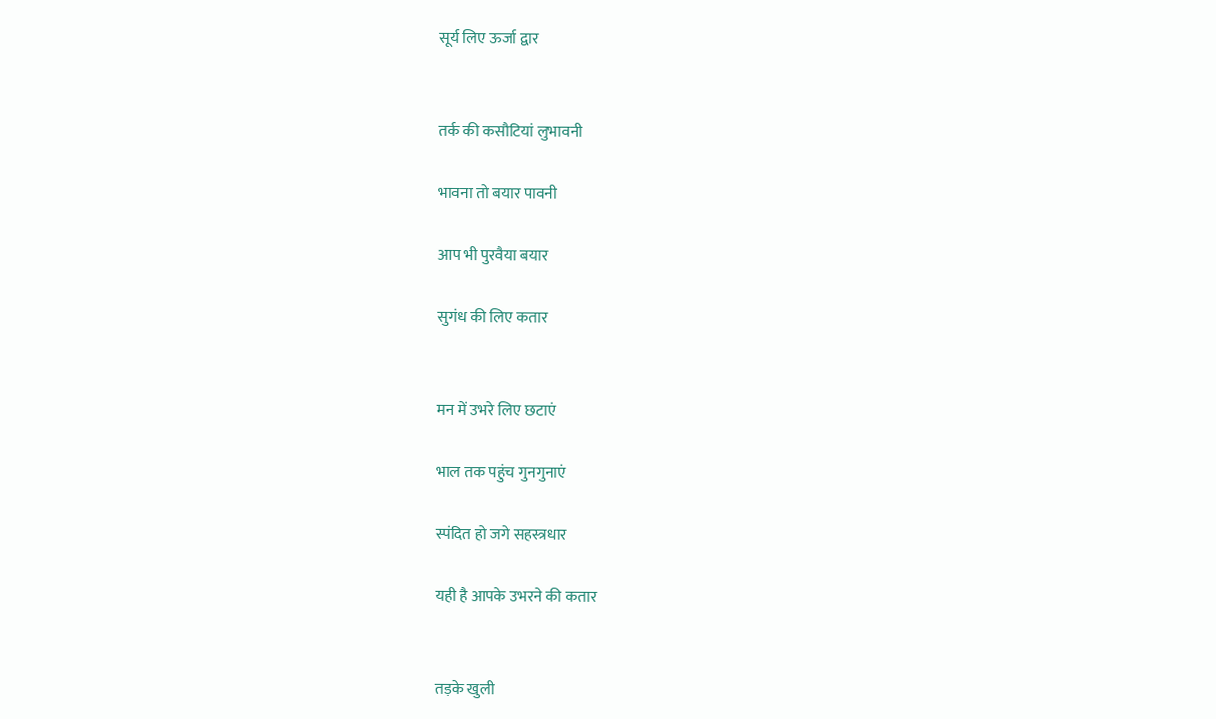सूर्य लिए ऊर्जा द्वार


तर्क की कसौटियां लुभावनी

भावना तो बयार पावनी

आप भी पुरवैया बयार

सुगंध की लिए कतार


मन में उभरे लिए छटाएं

भाल तक पहुंच गुनगुनाएं

स्पंदित हो जगे सहस्त्रधार

यही है आपके उभरने की कतार


तड़के खुली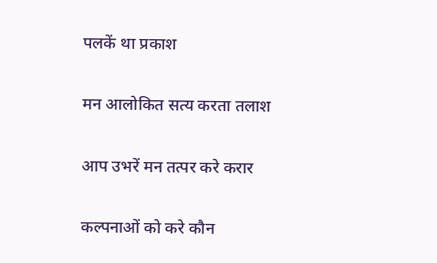पलकें था प्रकाश

मन आलोकित सत्य करता तलाश

आप उभरें मन तत्पर करे करार

कल्पनाओं को करे कौन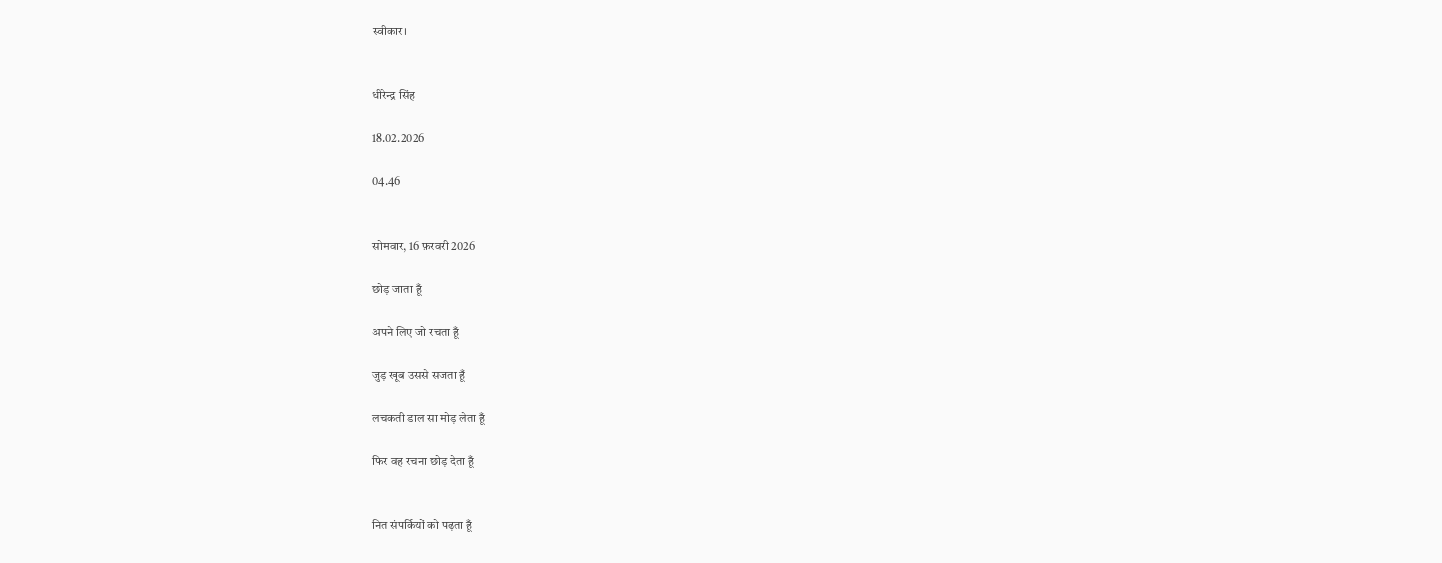स्वीकार।


धीरेन्द्र सिंह

18.02.2026

04.46


सोमवार, 16 फ़रवरी 2026

छोड़ जाता हूँ

अपने लिए जो रचता हूँ

जुड़ खूब उससे सजता हूँ

लचकती डाल सा मोड़ लेता हूँ

फिर वह रचना छोड़ देता हूँ


नित संपर्कियों को पढ़ता हूँ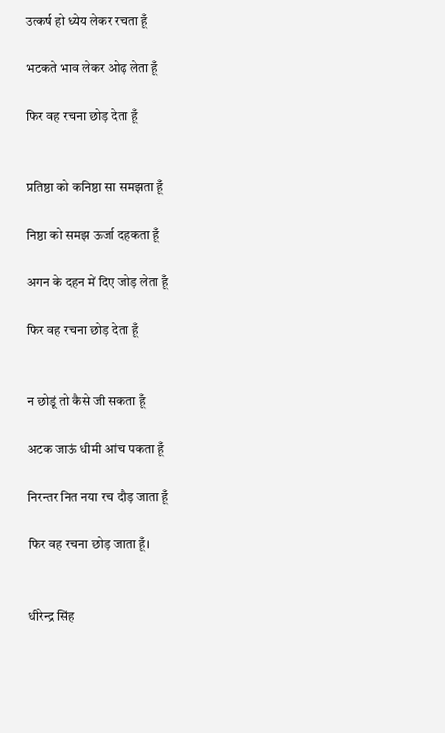उत्कर्ष हो ध्येय लेकर रचता हूँ

भटकते भाव लेकर ओढ़ लेता हूँ

फिर वह रचना छोड़ देता हूँ


प्रतिष्ठा को कनिष्ठा सा समझता हूँ

निष्ठा को समझ ऊर्जा दहकता हूँ

अगन के दहन में दिए जोड़ लेता हूँ

फिर वह रचना छोड़ देता हूँ


न छोडूं तो कैसे जी सकता हूँ

अटक जाऊं धीमी आंच पकता हूँ

निरन्तर नित नया रच दौड़ जाता हूँ

फिर वह रचना छोड़ जाता हूँ।


धीरेन्द्र सिंह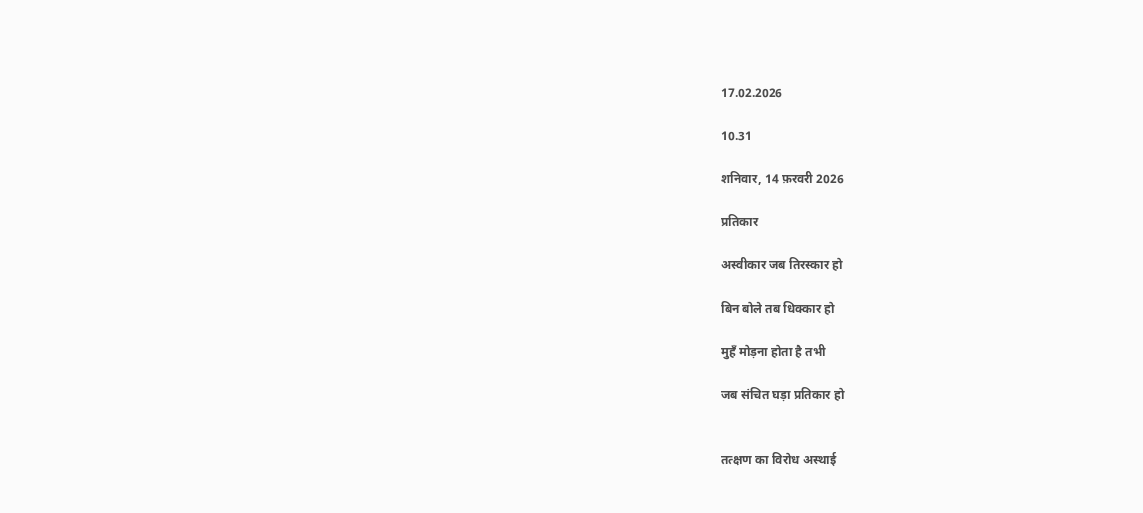17.02.2026

10.31

शनिवार, 14 फ़रवरी 2026

प्रतिकार

अस्वीकार जब तिरस्कार हो

बिन बोले तब धिक्कार हो

मुहँ मोड़ना होता है तभी

जब संचित घड़ा प्रतिकार हो


तत्क्षण का विरोध अस्थाई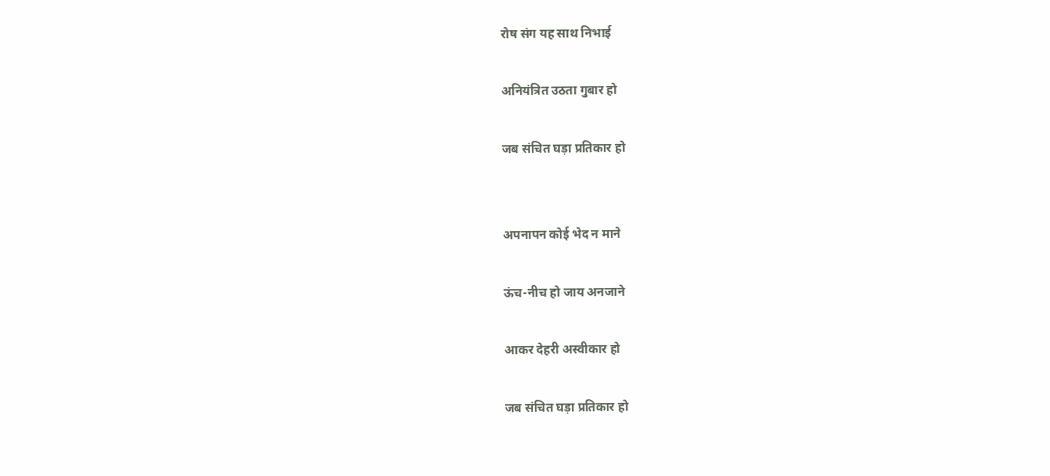रोष संग यह साथ निभाई

अनियंत्रित उठता गुबार हो

जब संचित घड़ा प्रतिकार हो


अपनापन कोई भेद न माने

ऊंच-नीच हो जाय अनजाने

आकर देहरी अस्वीकार हो

जब संचित घड़ा प्रतिकार हो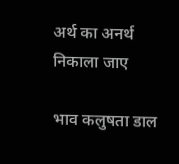अर्थ का अनर्थ निकाला जाए

भाव कलुषता डाल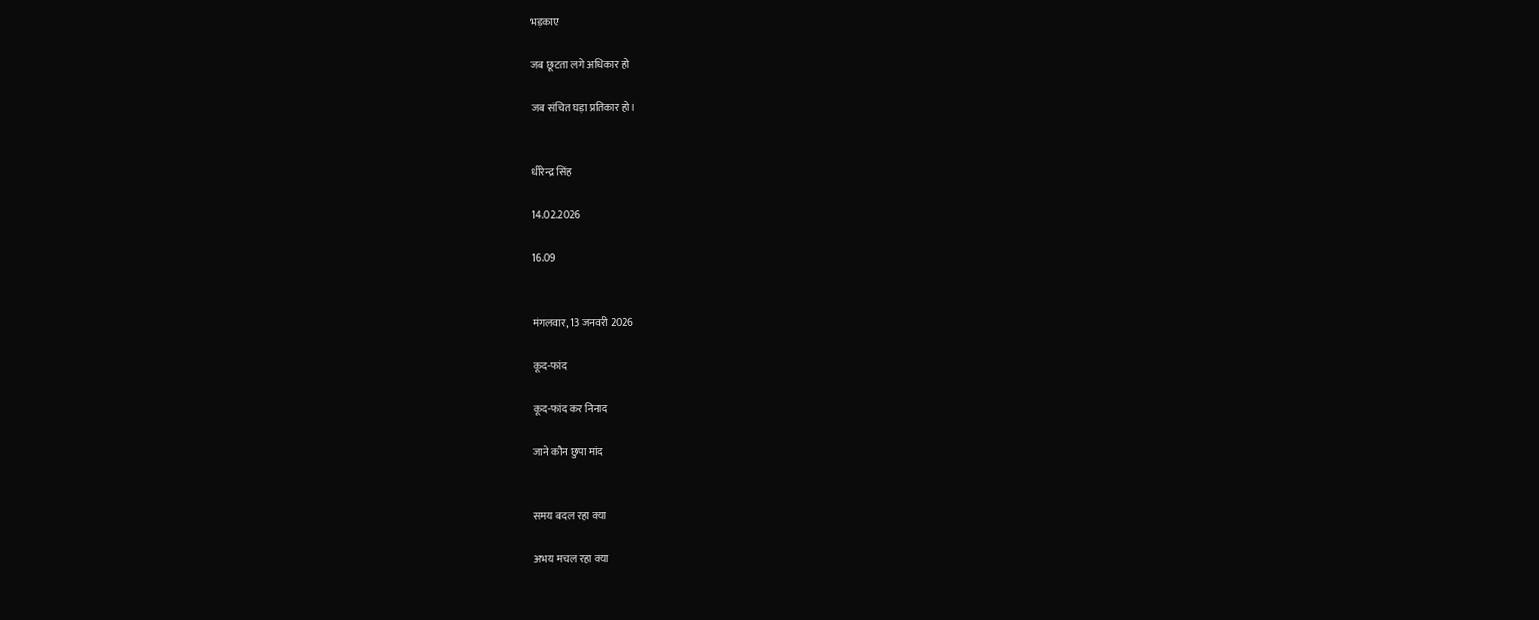भड़काए

जब छूटता लगे अधिकार हो

जब संचित घड़ा प्रतिकार हो।


धीरेन्द्र सिंह

14.02.2026

16.09


मंगलवार, 13 जनवरी 2026

कूद-फांद

कूद-फांद कर निनाद

जाने कौन छुपा मांद


समय बदल रहा क्या

अभय मचल रहा क्या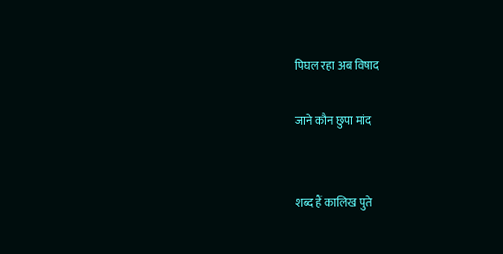पिघल रहा अब विषाद

जाने कौन छुपा मांद


शब्द हैं कालिख पुते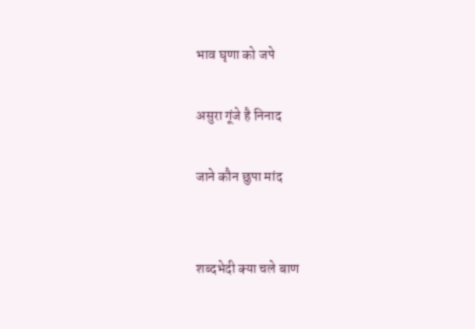भाव घृणा को जपे

असुरा गूंजे है निनाद

जाने कौन छुपा मांद


शब्दभेदी क्या चले बाण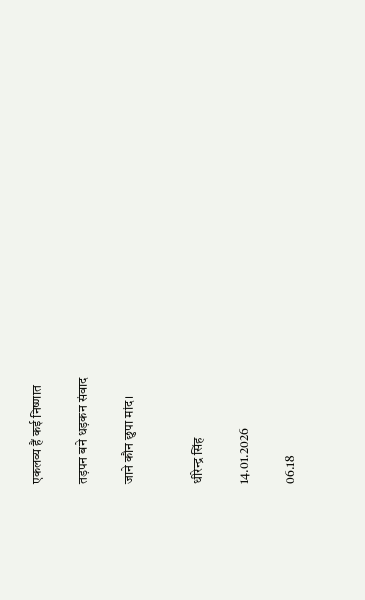एकलव्य हैं कई निष्णात

तड़पन बने धड़कन संवाद

जाने कौन छुपा मांद।


धीरेन्द्र सिंह

14.01.2026

06.18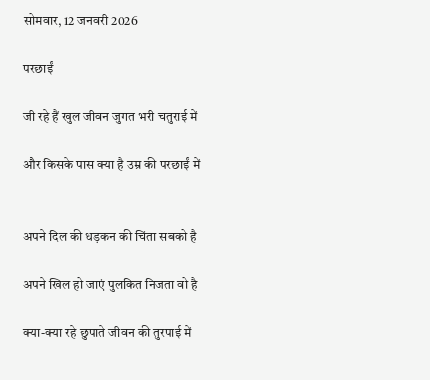सोमवार, 12 जनवरी 2026

परछाईं

जी रहे हैं खुल जीवन जुगत भरी चतुराई में

और किसके पास क्या है उम्र की परछाईं में


अपने दिल की धड़कन की चिंता सबको है

अपने खिल हो जाएं पुलकित निजता वो है

क्या-क्या रहे छुपाते जीवन की तुरपाई में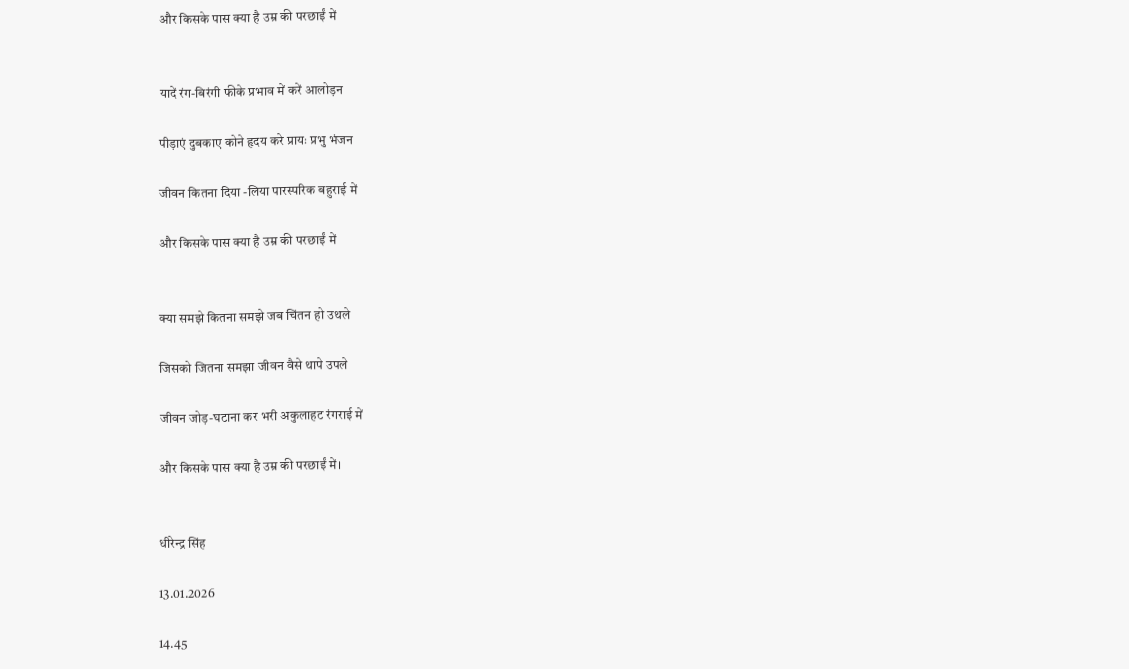और किसके पास क्या है उम्र की परछाईं में


यादें रंग-बिरंगी फीके प्रभाव में करें आलोड़न

पीड़ाएं दुबकाए कोने हृदय करे प्रायः प्रभु भंजन

जीवन कितना दिया -लिया पारस्परिक बहुराई में

और किसके पास क्या है उम्र की परछाईं में


क्या समझे कितना समझे जब चिंतन हो उथले

जिसको जितना समझा जीवन वैसे थापे उपले

जीवन जोड़-घटाना कर भरी अकुलाहट रंगराई में

और किसके पास क्या है उम्र की परछाईं में।


धीरेन्द्र सिंह

13.01.2026

14.45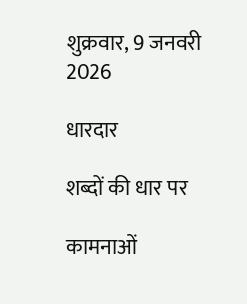शुक्रवार, 9 जनवरी 2026

धारदार

शब्दों की धार पर

कामनाओं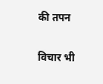की तपन

विचार भी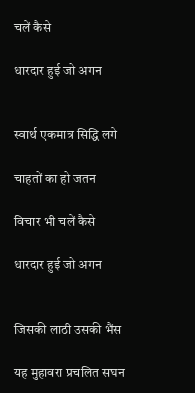चलें कैसे

धारदार हुई जो अगन


स्वार्थ एकमात्र सिद्धि लगे

चाहतों का हो जतन

विचार भी चलें कैसे

धारदार हुई जो अगन


जिसकी लाठी उसकी भैंस

यह मुहावरा प्रचलित सघन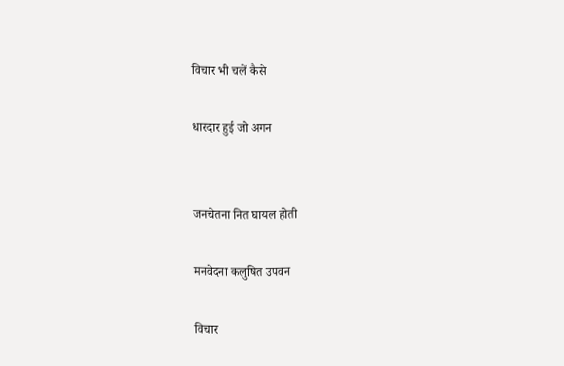विचार भी चलें कैसे

धारदार हुई जो अगन


जनचेतना नित घायल होती

मनवेदना कलुषित उपवन

विचार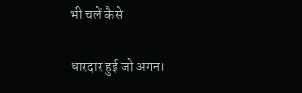भी चलें कैसे

धारदार हुई जो अगन।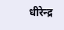धीरेन्द्र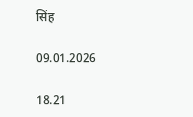सिंह

09.01.2026

18.21